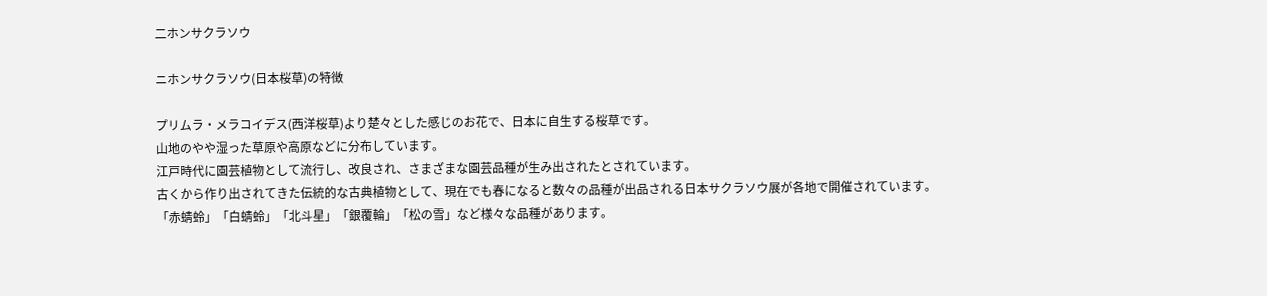二ホンサクラソウ

ニホンサクラソウ(日本桜草)の特徴

プリムラ・メラコイデス(西洋桜草)より楚々とした感じのお花で、日本に自生する桜草です。
山地のやや湿った草原や高原などに分布しています。
江戸時代に園芸植物として流行し、改良され、さまざまな園芸品種が生み出されたとされています。
古くから作り出されてきた伝統的な古典植物として、現在でも春になると数々の品種が出品される日本サクラソウ展が各地で開催されています。
「赤蜻蛉」「白蜻蛉」「北斗星」「銀覆輪」「松の雪」など様々な品種があります。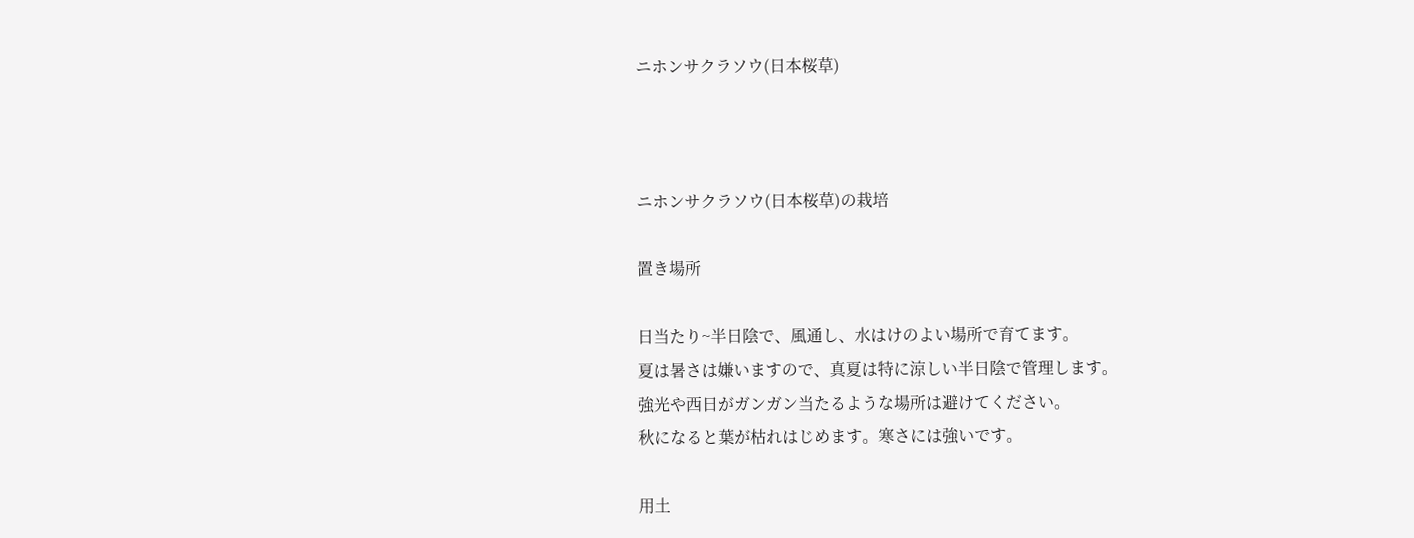ニホンサクラソウ(日本桜草)



ニホンサクラソウ(日本桜草)の栽培

置き場所

日当たり~半日陰で、風通し、水はけのよい場所で育てます。
夏は暑さは嫌いますので、真夏は特に涼しい半日陰で管理します。
強光や西日がガンガン当たるような場所は避けてください。
秋になると葉が枯れはじめます。寒さには強いです。

用土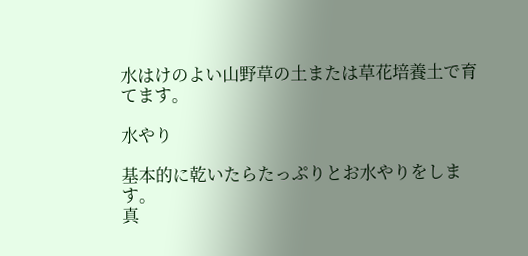水はけのよい山野草の土または草花培養土で育てます。

水やり

基本的に乾いたらたっぷりとお水やりをします。
真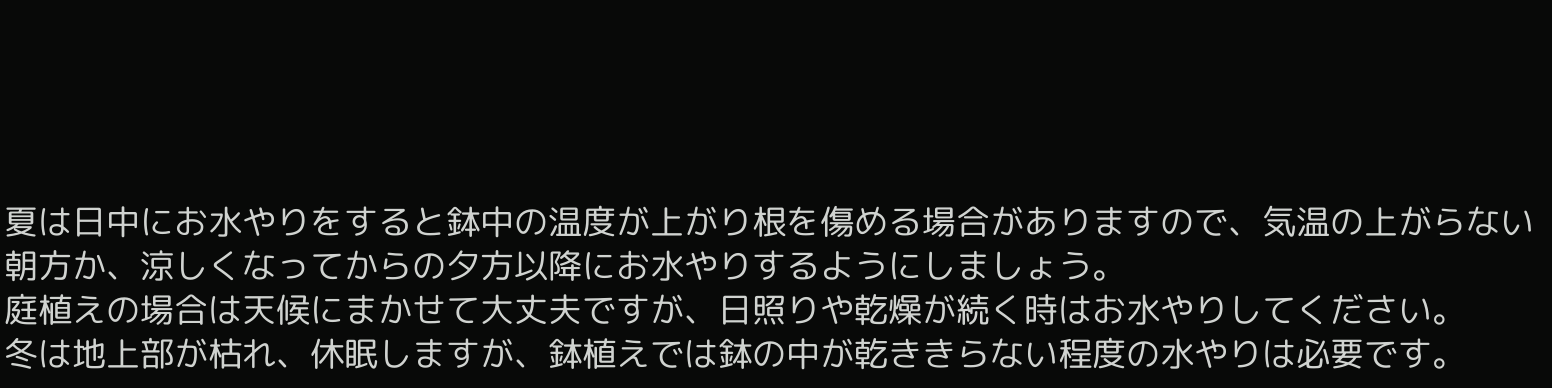夏は日中にお水やりをすると鉢中の温度が上がり根を傷める場合がありますので、気温の上がらない朝方か、涼しくなってからの夕方以降にお水やりするようにしましょう。
庭植えの場合は天候にまかせて大丈夫ですが、日照りや乾燥が続く時はお水やりしてください。
冬は地上部が枯れ、休眠しますが、鉢植えでは鉢の中が乾ききらない程度の水やりは必要です。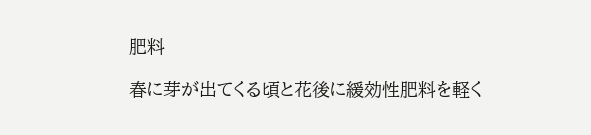肥料

春に芽が出てくる頃と花後に緩効性肥料を軽く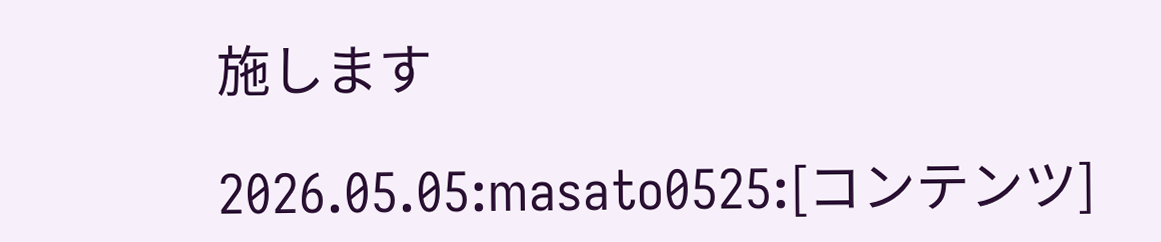施します

2026.05.05:masato0525:[コンテンツ]